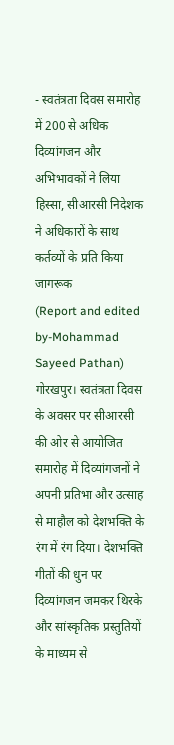- स्वतंत्रता दिवस समारोह में 200 से अधिक दिव्यांगजन और अभिभावकों ने लिया हिस्सा, सीआरसी निदेशक ने अधिकारों के साथ कर्तव्यों के प्रति किया जागरूक
(Report and edited by-Mohammad Sayeed Pathan)
गोरखपुर। स्वतंत्रता दिवस के अवसर पर सीआरसी की ओर से आयोजित समारोह में दिव्यांगजनों ने अपनी प्रतिभा और उत्साह से माहौल को देशभक्ति के रंग में रंग दिया। देशभक्ति गीतों की धुन पर दिव्यांगजन जमकर थिरके और सांस्कृतिक प्रस्तुतियों के माध्यम से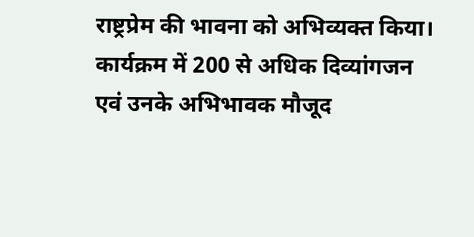राष्ट्रप्रेम की भावना को अभिव्यक्त किया। कार्यक्रम में 200 से अधिक दिव्यांगजन एवं उनके अभिभावक मौजूद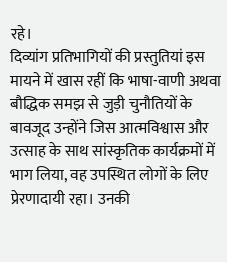रहे।
दिव्यांग प्रतिभागियों की प्रस्तुतियां इस मायने में खास रहीं कि भाषा-वाणी अथवा बौद्धिक समझ से जुड़ी चुनौतियों के बावजूद उन्होंने जिस आत्मविश्वास और उत्साह के साथ सांस्कृतिक कार्यक्रमों में भाग लिया, वह उपस्थित लोगों के लिए प्रेरणादायी रहा। उनकी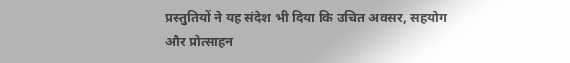प्रस्तुतियों ने यह संदेश भी दिया कि उचित अवसर, सहयोग और प्रोत्साहन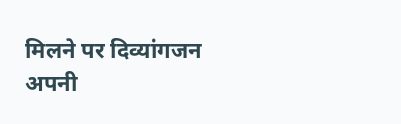मिलने पर दिव्यांगजन अपनी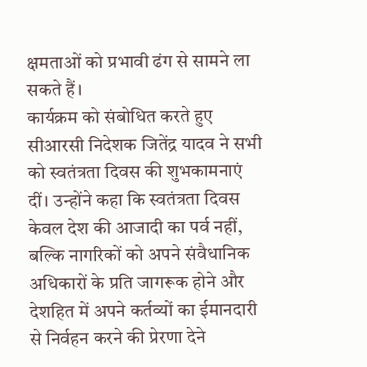क्षमताओं को प्रभावी ढंग से सामने ला सकते हैं।
कार्यक्रम को संबोधित करते हुए सीआरसी निदेशक जितेंद्र यादव ने सभी को स्वतंत्रता दिवस की शुभकामनाएं दीं। उन्होंने कहा कि स्वतंत्रता दिवस केवल देश की आजादी का पर्व नहीं, बल्कि नागरिकों को अपने संवैधानिक अधिकारों के प्रति जागरूक होने और देशहित में अपने कर्तव्यों का ईमानदारी से निर्वहन करने की प्रेरणा देने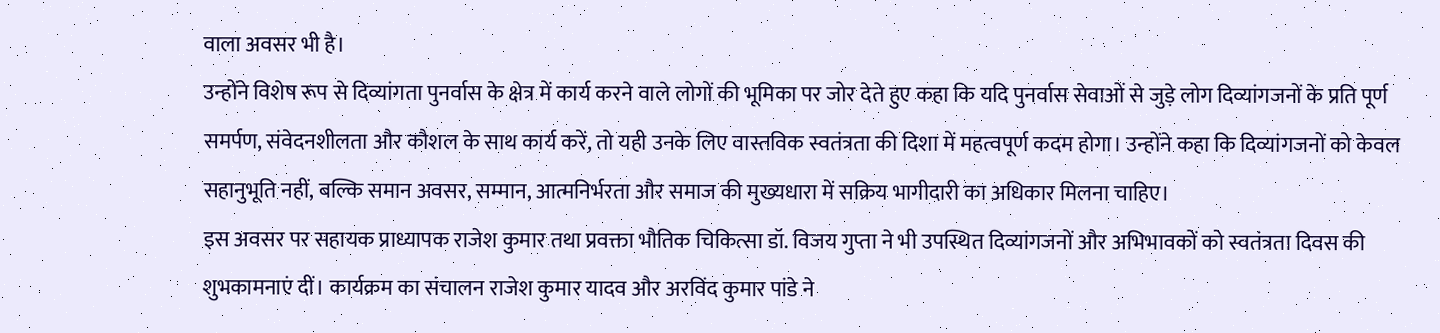वाला अवसर भी है।
उन्होंने विशेष रूप से दिव्यांगता पुनर्वास के क्षेत्र में कार्य करने वाले लोगों की भूमिका पर जोर देते हुए कहा कि यदि पुनर्वास सेवाओं से जुड़े लोग दिव्यांगजनों के प्रति पूर्ण समर्पण, संवेदनशीलता और कौशल के साथ कार्य करें, तो यही उनके लिए वास्तविक स्वतंत्रता की दिशा में महत्वपूर्ण कदम होगा। उन्होंने कहा कि दिव्यांगजनों को केवल सहानुभूति नहीं, बल्कि समान अवसर, सम्मान, आत्मनिर्भरता और समाज की मुख्यधारा में सक्रिय भागीदारी का अधिकार मिलना चाहिए।
इस अवसर पर सहायक प्राध्यापक राजेश कुमार तथा प्रवक्ता भौतिक चिकित्सा डॉ. विजय गुप्ता ने भी उपस्थित दिव्यांगजनों और अभिभावकों को स्वतंत्रता दिवस की शुभकामनाएं दीं। कार्यक्रम का संचालन राजेश कुमार यादव और अरविंद कुमार पांडे ने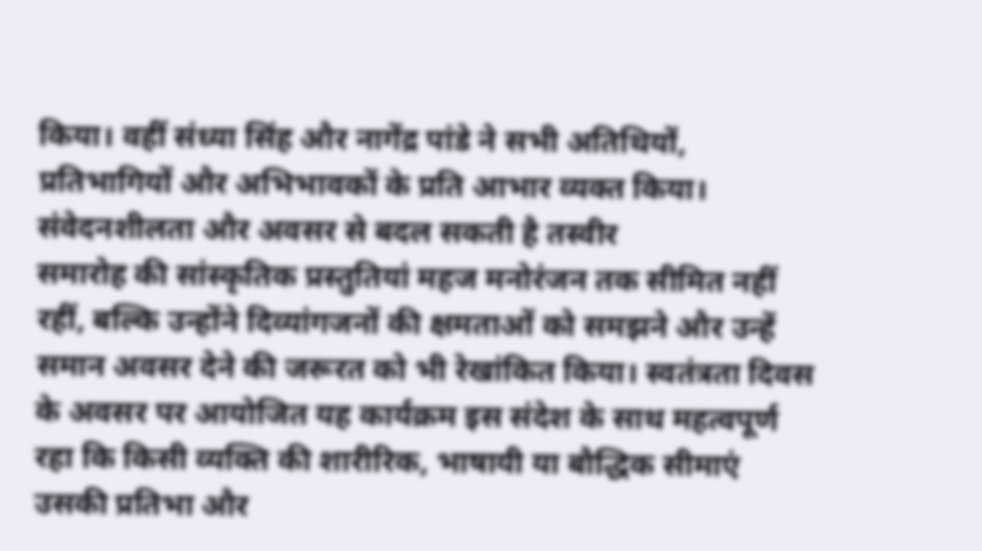किया। वहीं संध्या सिंह और नागेंद्र पांडे ने सभी अतिथियों, प्रतिभागियों और अभिभावकों के प्रति आभार व्यक्त किया।
संवेदनशीलता और अवसर से बदल सकती है तस्वीर
समारोह की सांस्कृतिक प्रस्तुतियां महज मनोरंजन तक सीमित नहीं रहीं, बल्कि उन्होंने दिव्यांगजनों की क्षमताओं को समझने और उन्हें समान अवसर देने की जरूरत को भी रेखांकित किया। स्वतंत्रता दिवस के अवसर पर आयोजित यह कार्यक्रम इस संदेश के साथ महत्वपूर्ण रहा कि किसी व्यक्ति की शारीरिक, भाषायी या बौद्धिक सीमाएं उसकी प्रतिभा और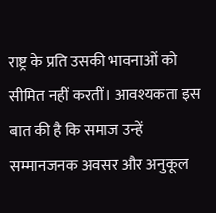राष्ट्र के प्रति उसकी भावनाओं को सीमित नहीं करतीं। आवश्यकता इस बात की है कि समाज उन्हें सम्मानजनक अवसर और अनुकूल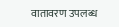वातावरण उपलब्ध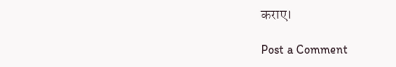कराए।

Post a Comment